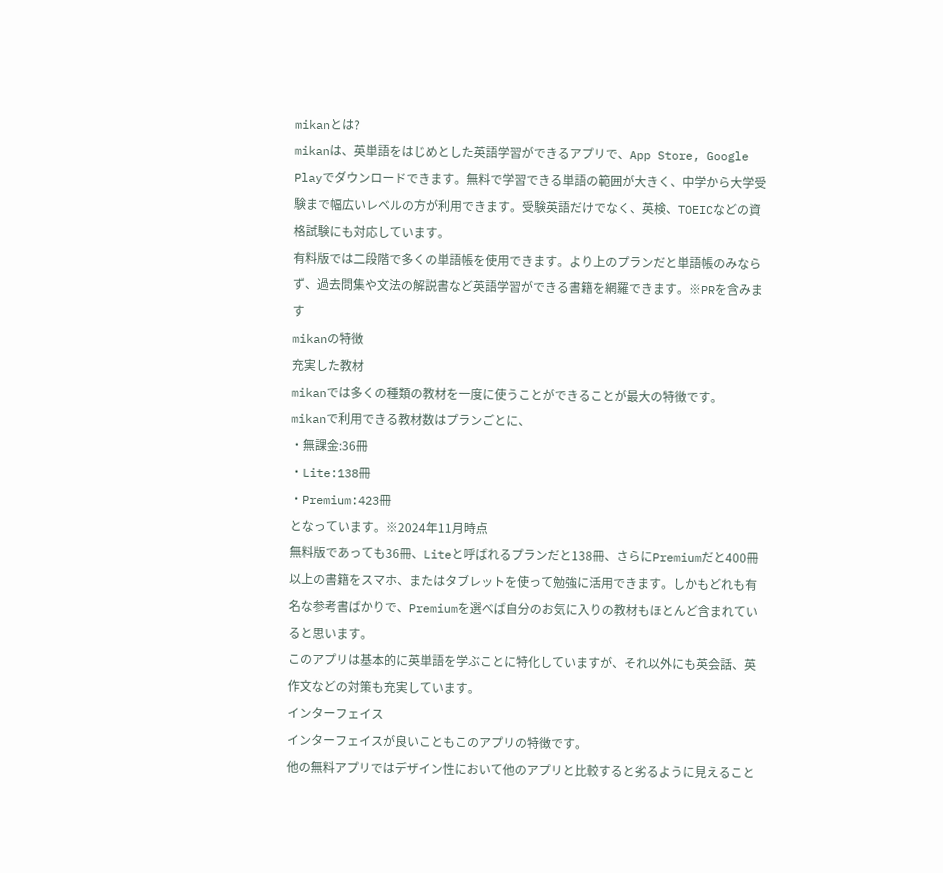mikanとは?
mikanは、英単語をはじめとした英語学習ができるアプリで、App Store, Google Playでダウンロードできます。無料で学習できる単語の範囲が大きく、中学から大学受験まで幅広いレベルの方が利用できます。受験英語だけでなく、英検、TOEICなどの資格試験にも対応しています。
有料版では二段階で多くの単語帳を使用できます。より上のプランだと単語帳のみならず、過去問集や文法の解説書など英語学習ができる書籍を網羅できます。※PRを含みます
mikanの特徴
充実した教材
mikanでは多くの種類の教材を一度に使うことができることが最大の特徴です。
mikanで利用できる教材数はプランごとに、
・無課金:36冊
・Lite:138冊
・Premium:423冊
となっています。※2024年11月時点
無料版であっても36冊、Liteと呼ばれるプランだと138冊、さらにPremiumだと400冊以上の書籍をスマホ、またはタブレットを使って勉強に活用できます。しかもどれも有名な参考書ばかりで、Premiumを選べば自分のお気に入りの教材もほとんど含まれていると思います。
このアプリは基本的に英単語を学ぶことに特化していますが、それ以外にも英会話、英作文などの対策も充実しています。
インターフェイス
インターフェイスが良いこともこのアプリの特徴です。
他の無料アプリではデザイン性において他のアプリと比較すると劣るように見えること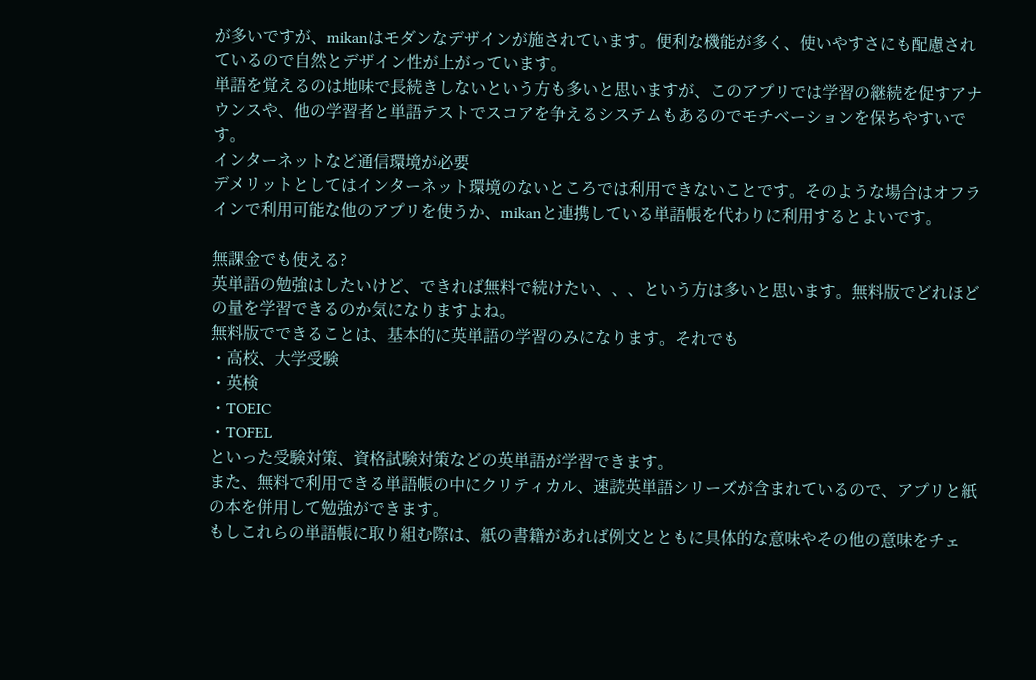が多いですが、mikanはモダンなデザインが施されています。便利な機能が多く、使いやすさにも配慮されているので自然とデザイン性が上がっています。
単語を覚えるのは地味で長続きしないという方も多いと思いますが、このアプリでは学習の継続を促すアナウンスや、他の学習者と単語テストでスコアを争えるシステムもあるのでモチベーションを保ちやすいです。
インターネットなど通信環境が必要
デメリットとしてはインターネット環境のないところでは利用できないことです。そのような場合はオフラインで利用可能な他のアプリを使うか、mikanと連携している単語帳を代わりに利用するとよいです。

無課金でも使える?
英単語の勉強はしたいけど、できれば無料で続けたい、、、という方は多いと思います。無料版でどれほどの量を学習できるのか気になりますよね。
無料版でできることは、基本的に英単語の学習のみになります。それでも
・高校、大学受験
・英検
・TOEIC
・TOFEL
といった受験対策、資格試験対策などの英単語が学習できます。
また、無料で利用できる単語帳の中にクリティカル、速読英単語シリーズが含まれているので、アプリと紙の本を併用して勉強ができます。
もしこれらの単語帳に取り組む際は、紙の書籍があれば例文とともに具体的な意味やその他の意味をチェ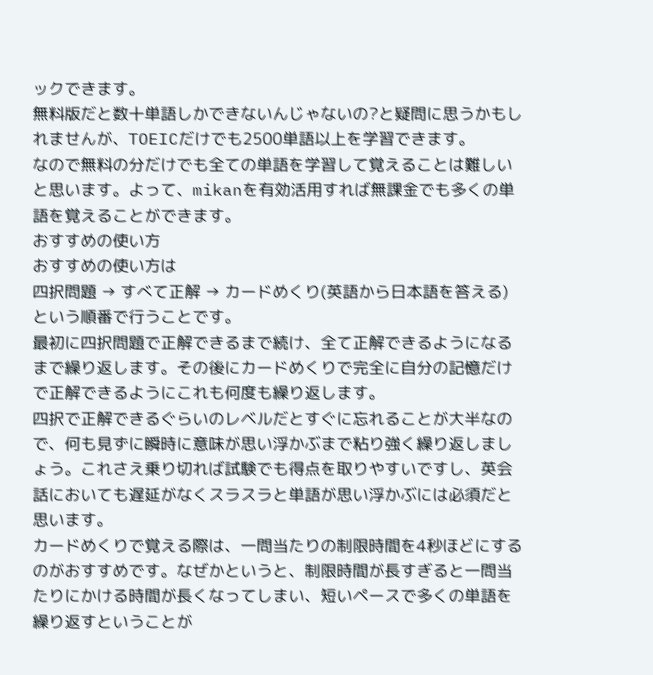ックできます。
無料版だと数十単語しかできないんじゃないの?と疑問に思うかもしれませんが、TOEICだけでも2500単語以上を学習できます。
なので無料の分だけでも全ての単語を学習して覚えることは難しいと思います。よって、mikanを有効活用すれば無課金でも多くの単語を覚えることができます。
おすすめの使い方
おすすめの使い方は
四択問題 → すべて正解 → カードめくり(英語から日本語を答える)
という順番で行うことです。
最初に四択問題で正解できるまで続け、全て正解できるようになるまで繰り返します。その後にカードめくりで完全に自分の記憶だけで正解できるようにこれも何度も繰り返します。
四択で正解できるぐらいのレベルだとすぐに忘れることが大半なので、何も見ずに瞬時に意味が思い浮かぶまで粘り強く繰り返しましょう。これさえ乗り切れば試験でも得点を取りやすいですし、英会話においても遅延がなくスラスラと単語が思い浮かぶには必須だと思います。
カードめくりで覚える際は、一問当たりの制限時間を4秒ほどにするのがおすすめです。なぜかというと、制限時間が長すぎると一問当たりにかける時間が長くなってしまい、短いペースで多くの単語を繰り返すということが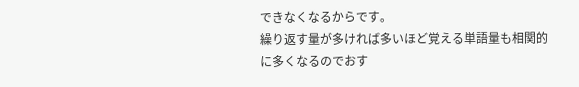できなくなるからです。
繰り返す量が多ければ多いほど覚える単語量も相関的に多くなるのでおす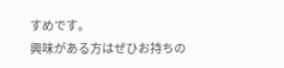すめです。
興味がある方はぜひお持ちの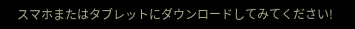スマホまたはタブレットにダウンロードしてみてください!